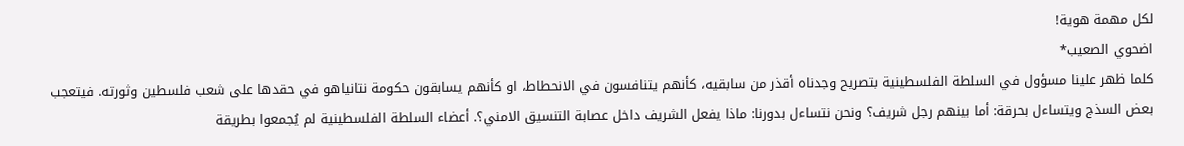لكل مهمة هوية!
اضحوي الصعيب*
كلما ظهر علينا مسؤول في السلطة الفلسطينية بتصريح وجدناه أقذر من سابقيه، كأنهم يتنافسون في الانحطاط، او كأنهم يسابقون حكومة نتانياهو في حقدها على شعب فلسطين وثورته. فيتعجب بعض السذج ويتساءل بحرقة: أما بينهم رجل شريف؟ ونحن نتساءل بدورنا: ماذا يفعل الشريف داخل عصابة التنسيق الامني؟. أعضاء السلطة الفلسطينية لم يُجمعوا بطريقة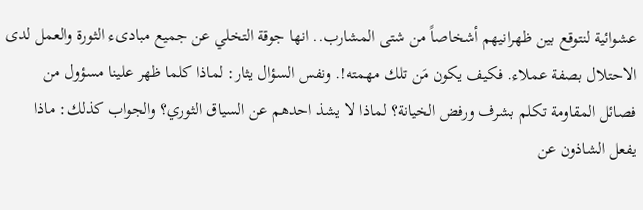عشوائية لنتوقع بين ظهرانيهم أشخاصاً من شتى المشارب.. انها جوقة التخلي عن جميع مبادىء الثورة والعمل لدى الاحتلال بصفة عملاء. فكيف يكون مَن تلك مهمته!. ونفس السؤال يثار: لماذا كلما ظهر علينا مسؤول من فصائل المقاومة تكلم بشرف ورفض الخيانة؟ لماذا لا يشذ احدهم عن السياق الثوري؟ والجواب كذلك: ماذا يفعل الشاذون عن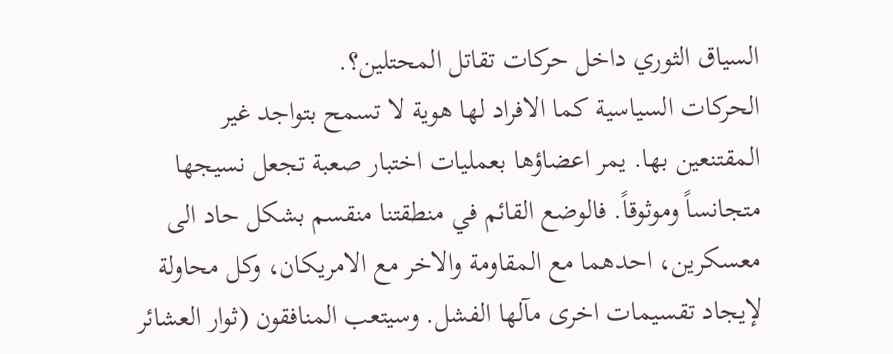السياق الثوري داخل حركات تقاتل المحتلين؟.
الحركات السياسية كما الافراد لها هوية لا تسمح بتواجد غير المقتنعين بها. يمر اعضاؤها بعمليات اختبار صعبة تجعل نسيجها متجانساً وموثوقاً. فالوضع القائم في منطقتنا منقسم بشكل حاد الى معسكرين، احدهما مع المقاومة والاخر مع الامريكان، وكل محاولة لإيجاد تقسيمات اخرى مآلها الفشل. وسيتعب المنافقون (ثوار العشائر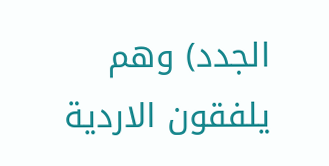الجدد) وهم يلفقون الاردية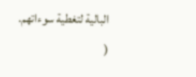البالية لتغطية سوءاتهم.
(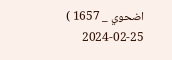اضحوي _ 1657 )
2024-02-25